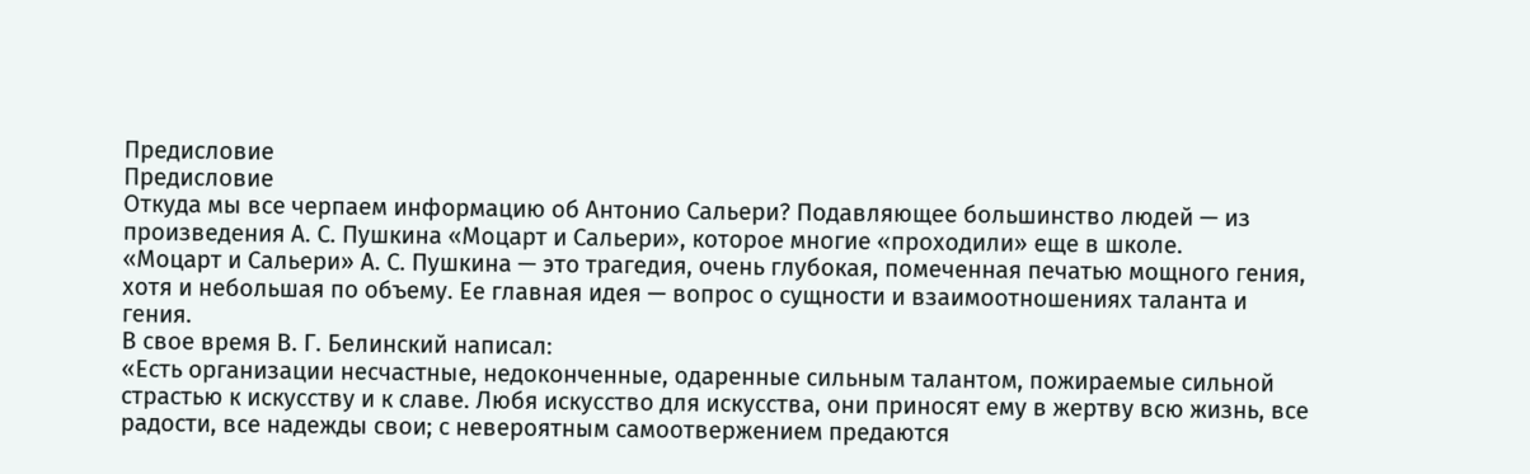Предисловие
Предисловие
Откуда мы все черпаем информацию об Антонио Сальери? Подавляющее большинство людей — из произведения А. С. Пушкина «Моцарт и Сальери», которое многие «проходили» еще в школе.
«Моцарт и Сальери» А. С. Пушкина — это трагедия, очень глубокая, помеченная печатью мощного гения, хотя и небольшая по объему. Ее главная идея — вопрос о сущности и взаимоотношениях таланта и гения.
В свое время В. Г. Белинский написал:
«Есть организации несчастные, недоконченные, одаренные сильным талантом, пожираемые сильной страстью к искусству и к славе. Любя искусство для искусства, они приносят ему в жертву всю жизнь, все радости, все надежды свои; с невероятным самоотвержением предаются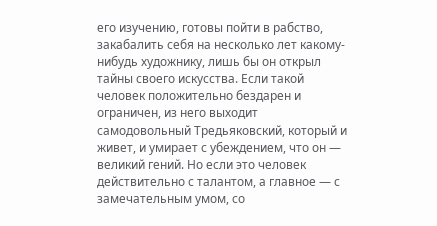его изучению, готовы пойти в рабство, закабалить себя на несколько лет какому-нибудь художнику, лишь бы он открыл тайны своего искусства. Если такой человек положительно бездарен и ограничен, из него выходит самодовольный Тредьяковский, который и живет, и умирает с убеждением, что он — великий гений. Но если это человек действительно с талантом, а главное — с замечательным умом, со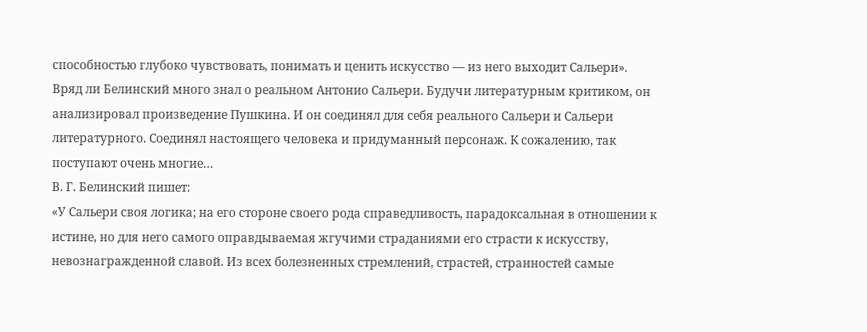способностью глубоко чувствовать, понимать и ценить искусство — из него выходит Сальери».
Вряд ли Белинский много знал о реальном Антонио Сальери. Будучи литературным критиком, он анализировал произведение Пушкина. И он соединял для себя реального Сальери и Сальери литературного. Соединял настоящего человека и придуманный персонаж. К сожалению, так поступают очень многие…
В. Г. Белинский пишет:
«У Сальери своя логика; на его стороне своего рода справедливость, парадоксальная в отношении к истине, но для него самого оправдываемая жгучими страданиями его страсти к искусству, невознагражденной славой. Из всех болезненных стремлений, страстей, странностей самые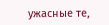ужасные те,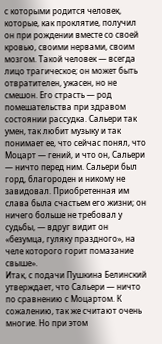с которыми родится человек, которые, как проклятие, получил он при рождении вместе со своей кровью, своими нервами, своим мозгом. Такой человек — всегда лицо трагическое; он может быть отвратителен, ужасен, но не смешон. Его страсть — род помешательства при здравом состоянии рассудка. Сальери так умен, так любит музыку и так понимает ее, что сейчас понял, что Моцарт — гений, и что он, Сальери — ничто перед ним. Сальери был горд, благороден и никому не завидовал. Приобретенная им слава была счастьем его жизни; он ничего больше не требовал у судьбы, — вдруг видит он «безумца, гуляку праздного», на челе которого горит помазание свыше».
Итак, с подачи Пушкина Белинский утверждает, что Сальери — ничто по сравнению с Моцартом. К сожалению, так же считают очень многие. Но при этом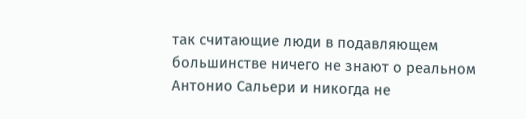так считающие люди в подавляющем большинстве ничего не знают о реальном Антонио Сальери и никогда не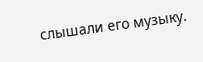слышали его музыку.